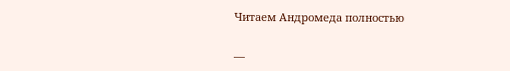Читаем Андромеда полностью

—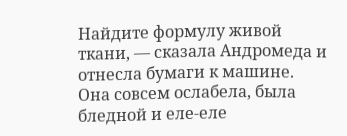Найдите формулу живой ткани, — сказала Андромеда и отнесла бумаги к машине. Она совсем ослабела, была бледной и еле-еле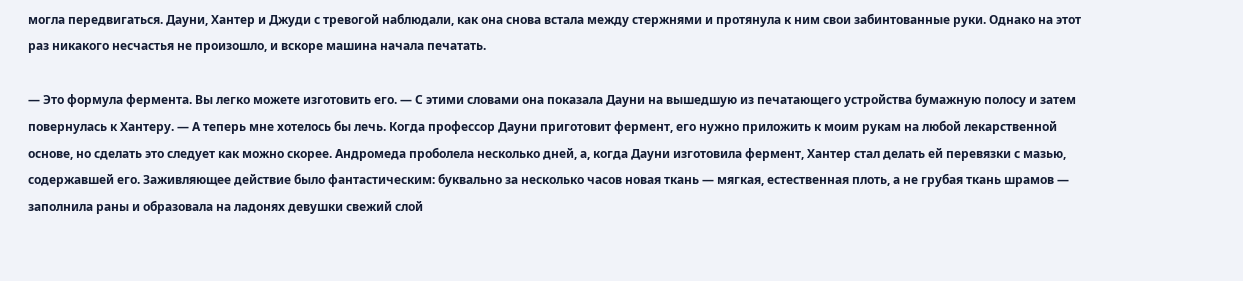могла передвигаться. Дауни, Хантер и Джуди с тревогой наблюдали, как она снова встала между стержнями и протянула к ним свои забинтованные руки. Однако на этот раз никакого несчастья не произошло, и вскоре машина начала печатать.

— Это формула фермента. Вы легко можете изготовить его. — С этими словами она показала Дауни на вышедшую из печатающего устройства бумажную полосу и затем повернулась к Хантеру. — А теперь мне хотелось бы лечь. Когда профессор Дауни приготовит фермент, его нужно приложить к моим рукам на любой лекарственной основе, но сделать это следует как можно скорее. Андромеда проболела несколько дней, а, когда Дауни изготовила фермент, Хантер стал делать ей перевязки с мазью, содержавшей его. Заживляющее действие было фантастическим: буквально за несколько часов новая ткань — мягкая, естественная плоть, а не грубая ткань шрамов — заполнила раны и образовала на ладонях девушки свежий слой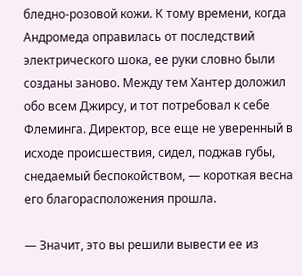бледно-розовой кожи. К тому времени, когда Андромеда оправилась от последствий электрического шока, ее руки словно были созданы заново. Между тем Хантер доложил обо всем Джирсу, и тот потребовал к себе Флеминга. Директор, все еще не уверенный в исходе происшествия, сидел, поджав губы, снедаемый беспокойством, — короткая весна его благорасположения прошла.

— Значит, это вы решили вывести ее из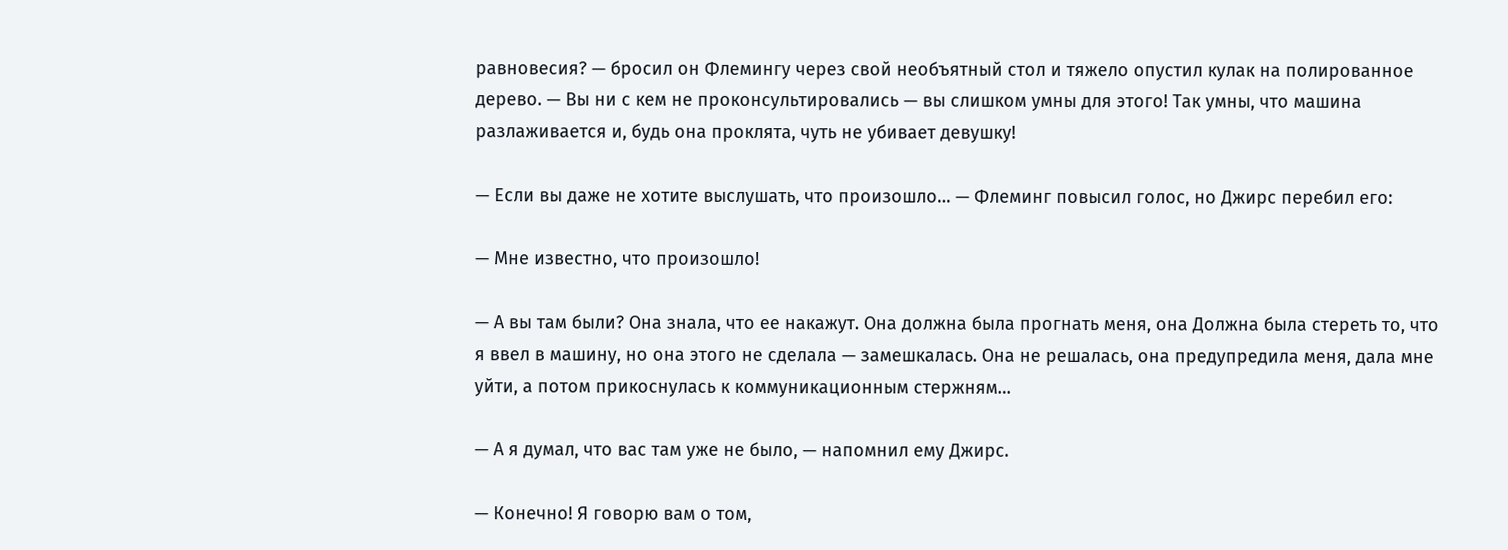равновесия? — бросил он Флемингу через свой необъятный стол и тяжело опустил кулак на полированное дерево. — Вы ни с кем не проконсультировались — вы слишком умны для этого! Так умны, что машина разлаживается и, будь она проклята, чуть не убивает девушку!

— Если вы даже не хотите выслушать, что произошло… — Флеминг повысил голос, но Джирс перебил его:

— Мне известно, что произошло!

— А вы там были? Она знала, что ее накажут. Она должна была прогнать меня, она Должна была стереть то, что я ввел в машину, но она этого не сделала — замешкалась. Она не решалась, она предупредила меня, дала мне уйти, а потом прикоснулась к коммуникационным стержням…

— А я думал, что вас там уже не было, — напомнил ему Джирс.

— Конечно! Я говорю вам о том,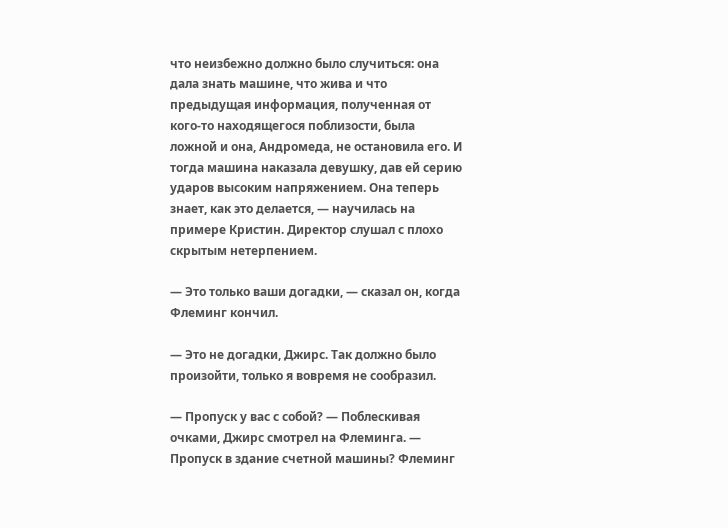что неизбежно должно было случиться: она дала знать машине, что жива и что предыдущая информация, полученная от кого-то находящегося поблизости, была ложной и она, Андромеда, не остановила его. И тогда машина наказала девушку, дав ей серию ударов высоким напряжением. Она теперь знает, как это делается, — научилась на примере Кристин. Директор слушал с плохо скрытым нетерпением.

— Это только ваши догадки, — сказал он, когда Флеминг кончил.

— Это не догадки, Джирс. Так должно было произойти, только я вовремя не сообразил.

— Пропуск у вас с собой? — Поблескивая очками, Джирс смотрел на Флеминга. — Пропуск в здание счетной машины? Флеминг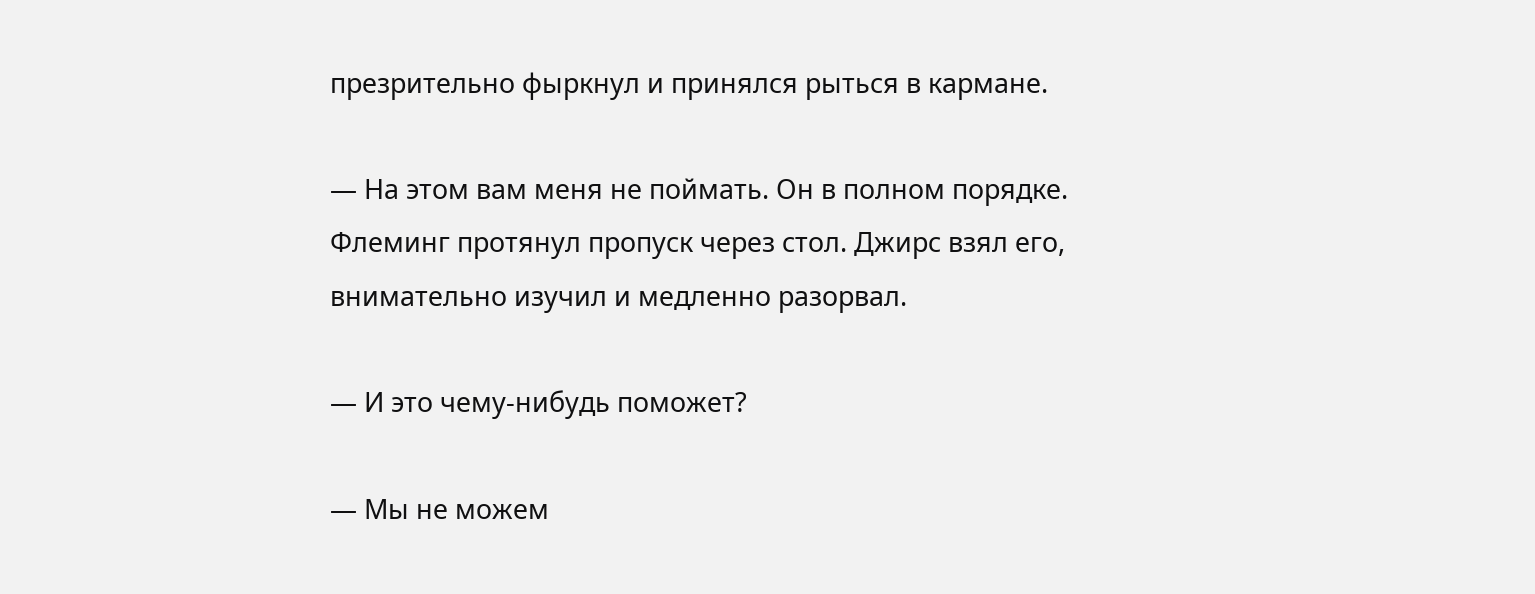презрительно фыркнул и принялся рыться в кармане.

— На этом вам меня не поймать. Он в полном порядке. Флеминг протянул пропуск через стол. Джирс взял его, внимательно изучил и медленно разорвал.

— И это чему-нибудь поможет?

— Мы не можем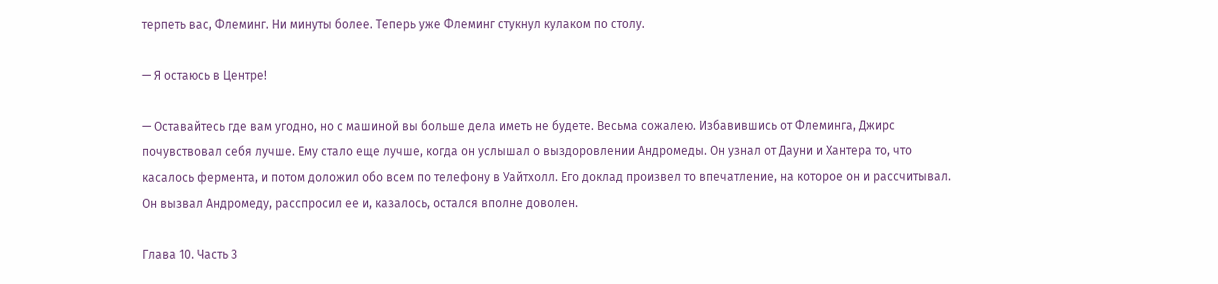терпеть вас, Флеминг. Ни минуты более. Теперь уже Флеминг стукнул кулаком по столу.

— Я остаюсь в Центре!

— Оставайтесь где вам угодно, но с машиной вы больше дела иметь не будете. Весьма сожалею. Избавившись от Флеминга, Джирс почувствовал себя лучше. Ему стало еще лучше, когда он услышал о выздоровлении Андромеды. Он узнал от Дауни и Хантера то, что касалось фермента, и потом доложил обо всем по телефону в Уайтхолл. Его доклад произвел то впечатление, на которое он и рассчитывал. Он вызвал Андромеду, расспросил ее и, казалось, остался вполне доволен.

Глава 10. Часть 3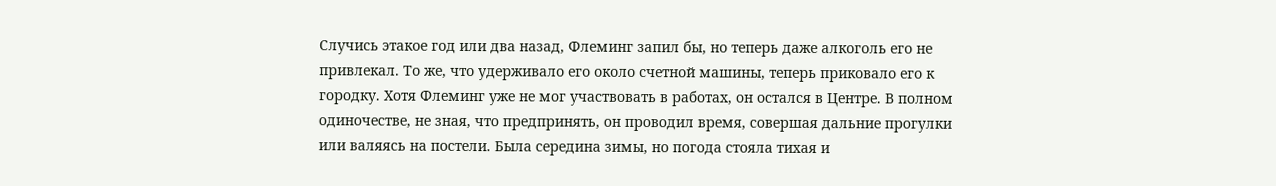Случись этакое год или два назад, Флеминг запил бы, но теперь даже алкоголь его не привлекал. То же, что удерживало его около счетной машины, теперь приковало его к городку. Хотя Флеминг уже не мог участвовать в работах, он остался в Центре. В полном одиночестве, не зная, что предпринять, он проводил время, совершая дальние прогулки или валяясь на постели. Была середина зимы, но погода стояла тихая и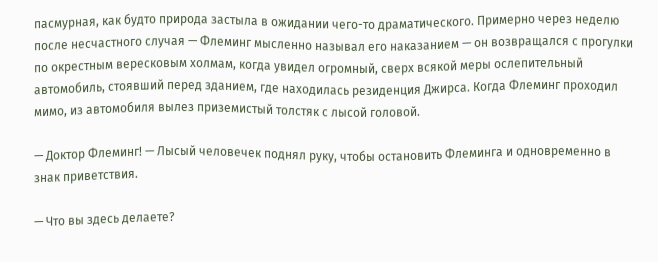пасмурная, как будто природа застыла в ожидании чего-то драматического. Примерно через неделю после несчастного случая — Флеминг мысленно называл его наказанием — он возвращался с прогулки по окрестным вересковым холмам, когда увидел огромный, сверх всякой меры ослепительный автомобиль, стоявший перед зданием, где находилась резиденция Джирса. Когда Флеминг проходил мимо, из автомобиля вылез приземистый толстяк с лысой головой.

— Доктор Флеминг! — Лысый человечек поднял руку, чтобы остановить Флеминга и одновременно в знак приветствия.

— Что вы здесь делаете?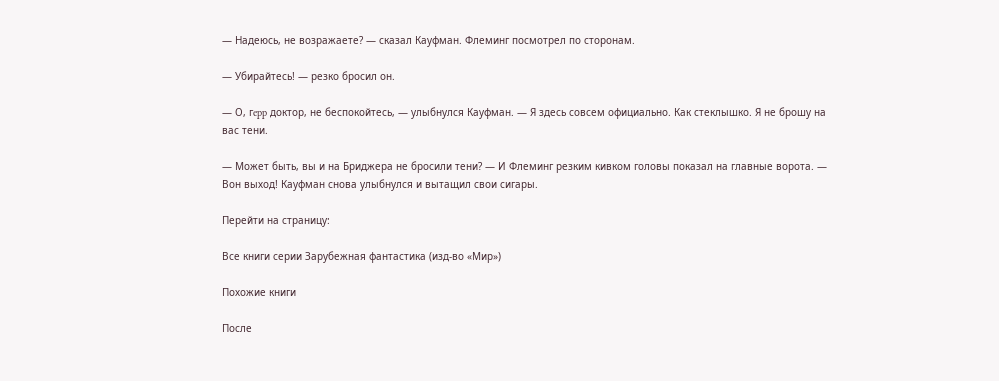— Надеюсь, не возражаете? — сказал Кауфман. Флеминг посмотрел по сторонам.

— Убирайтесь! — резко бросил он.

— О, гepp доктор, не беспокойтесь, — улыбнулся Кауфман. — Я здесь совсем официально. Как стеклышко. Я не брошу на вас тени.

— Может быть, вы и на Бриджера не бросили тени? — И Флеминг резким кивком головы показал на главные ворота. — Вон выход! Кауфман снова улыбнулся и вытащил свои сигары.

Перейти на страницу:

Все книги серии Зарубежная фантастика (изд-во «Мир»)

Похожие книги

После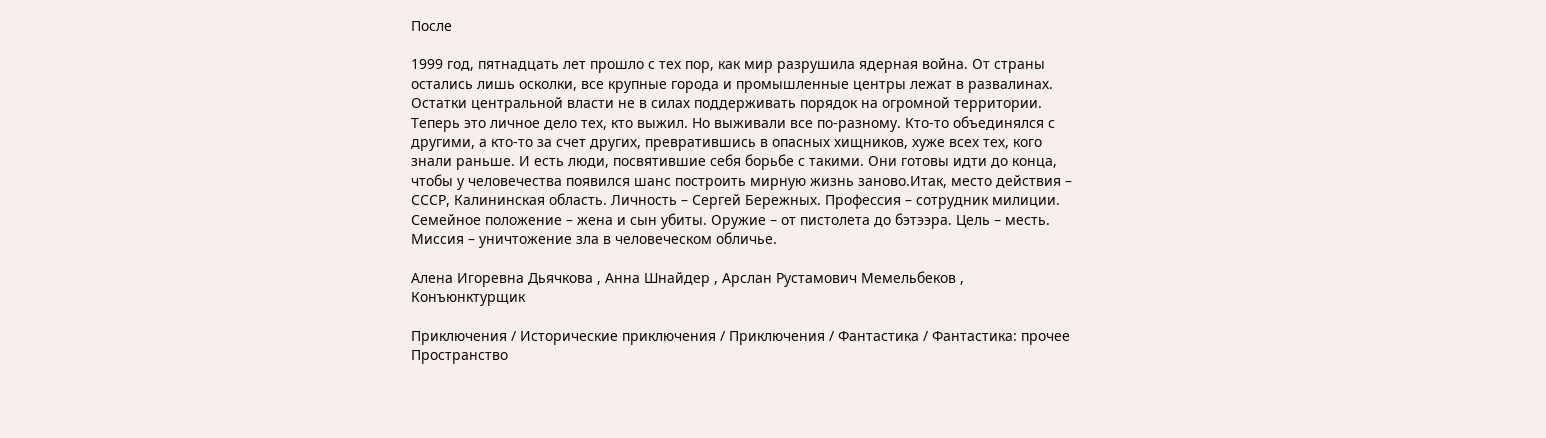После

1999 год, пятнадцать лет прошло с тех пор, как мир разрушила ядерная война. От страны остались лишь осколки, все крупные города и промышленные центры лежат в развалинах. Остатки центральной власти не в силах поддерживать порядок на огромной территории. Теперь это личное дело тех, кто выжил. Но выживали все по-разному. Кто-то объединялся с другими, а кто-то за счет других, превратившись в опасных хищников, хуже всех тех, кого знали раньше. И есть люди, посвятившие себя борьбе с такими. Они готовы идти до конца, чтобы у человечества появился шанс построить мирную жизнь заново.Итак, место действия – СССР, Калининская область. Личность – Сергей Бережных. Профессия – сотрудник милиции. Семейное положение – жена и сын убиты. Оружие – от пистолета до бэтээра. Цель – месть. Миссия – уничтожение зла в человеческом обличье.

Алена Игоревна Дьячкова , Анна Шнайдер , Арслан Рустамович Мемельбеков , Конъюнктурщик

Приключения / Исторические приключения / Приключения / Фантастика / Фантастика: прочее
Пространство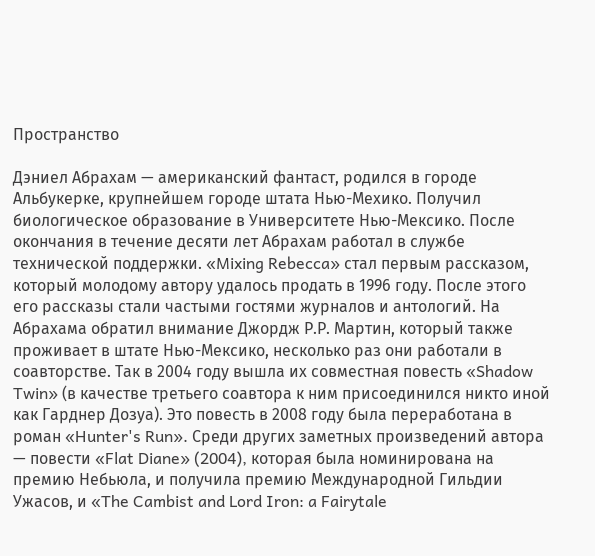Пространство

Дэниел Абрахам — американский фантаст, родился в городе Альбукерке, крупнейшем городе штата Нью-Мехико. Получил биологическое образование в Университете Нью-Мексико. После окончания в течение десяти лет Абрахам работал в службе технической поддержки. «Mixing Rebecca» стал первым рассказом, который молодому автору удалось продать в 1996 году. После этого его рассказы стали частыми гостями журналов и антологий. На Абрахама обратил внимание Джордж Р.Р. Мартин, который также проживает в штате Нью-Мексико, несколько раз они работали в соавторстве. Так в 2004 году вышла их совместная повесть «Shadow Twin» (в качестве третьего соавтора к ним присоединился никто иной как Гарднер Дозуа). Это повесть в 2008 году была переработана в роман «Hunter's Run». Среди других заметных произведений автора — повести «Flat Diane» (2004), которая была номинирована на премию Небьюла, и получила премию Международной Гильдии Ужасов, и «The Cambist and Lord Iron: a Fairytale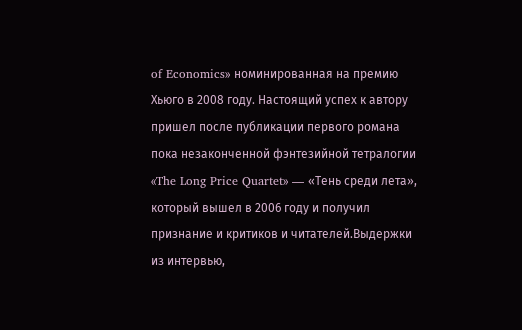of Economics» номинированная на премию Хьюго в 2008 году. Настоящий успех к автору пришел после публикации первого романа пока незаконченной фэнтезийной тетралогии «The Long Price Quartet» — «Тень среди лета», который вышел в 2006 году и получил признание и критиков и читателей.Выдержки из интервью,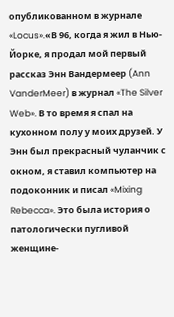опубликованном в журнале «Locus».«В 96, когда я жил в Нью-Йорке, я продал мой первый рассказ Энн Вандермеер (Ann VanderMeer) в журнал «The Silver Web». В то время я спал на кухонном полу у моих друзей. У Энн был прекрасный чуланчик с окном, я ставил компьютер на подоконник и писал «Mixing Rebecca». Это была история о патологически пугливой женщине-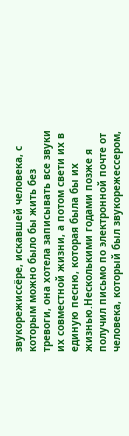звукорежиссёре, искавшей человека, с которым можно было бы жить без тревоги, она хотела записывать все звуки их совместной жизни, а потом свети их в единую песню, которая была бы их жизнью.Несколькими годами позже я получил письмо по электронной почте от человека, который был звукорежессером,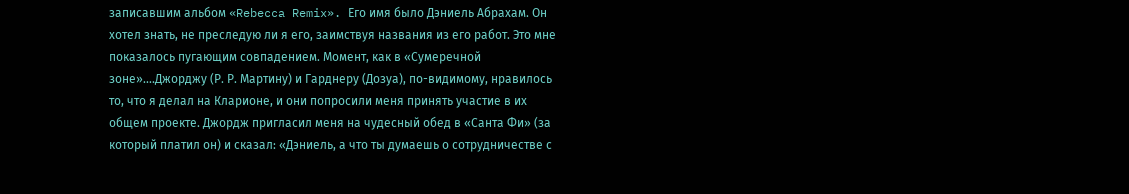записавшим альбом «Rebecca Remix». Его имя было Дэниель Абрахам. Он хотел знать, не преследую ли я его, заимствуя названия из его работ. Это мне показалось пугающим совпадением. Момент, как в «Сумеречной зоне»....Джорджу (Р. Р. Мартину) и Гарднеру (Дозуа), по-видимому, нравилось то, что я делал на Кларионе, и они попросили меня принять участие в их общем проекте. Джордж пригласил меня на чудесный обед в «Санта Фи» (за который платил он) и сказал: «Дэниель, а что ты думаешь о сотрудничестве с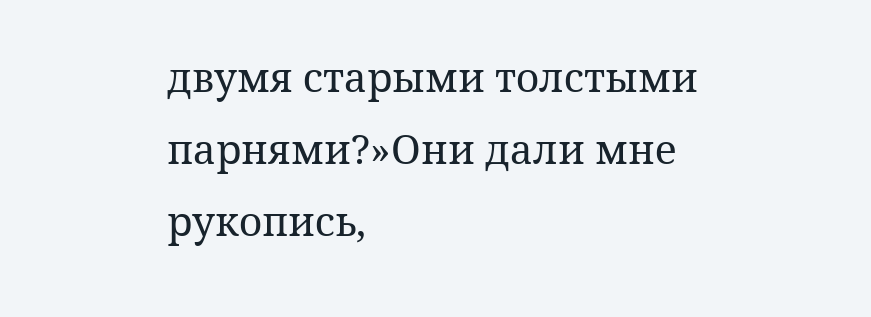двумя старыми толстыми парнями?»Они дали мне рукопись,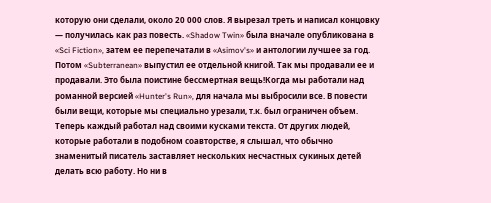которую они сделали, около 20 000 слов. Я вырезал треть и написал концовку — получилась как раз повесть. «Shadow Twin» была вначале опубликована в «Sci Fiction», затем ее перепечатали в «Asimov's» и антологии лучшее за год. Потом «Subterranean» выпустил ее отдельной книгой. Так мы продавали ее и продавали. Это была поистине бессмертная вещь!Когда мы работали над романной версией «Hunter's Run», для начала мы выбросили все. В повести были вещи, которые мы специально урезали, т.к. был ограничен объем. Теперь каждый работал над своими кусками текста. От других людей, которые работали в подобном соавторстве, я слышал, что обычно знаменитый писатель заставляет нескольких несчастных сукиных детей делать всю работу. Но ни в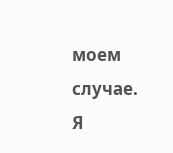моем случае. Я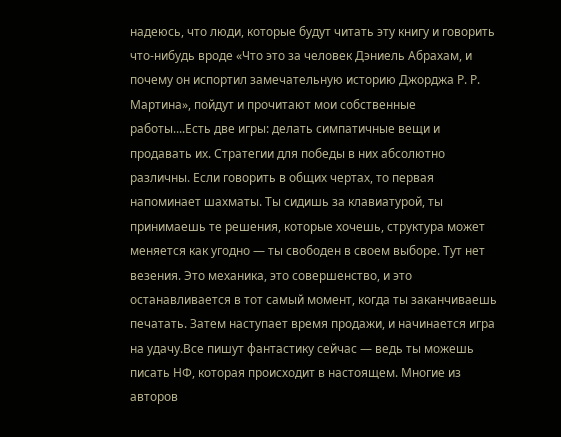надеюсь, что люди, которые будут читать эту книгу и говорить что-нибудь вроде «Что это за человек Дэниель Абрахам, и почему он испортил замечательную историю Джорджа Р. Р. Мартина», пойдут и прочитают мои собственные работы....Есть две игры: делать симпатичные вещи и продавать их. Стратегии для победы в них абсолютно различны. Если говорить в общих чертах, то первая напоминает шахматы. Ты сидишь за клавиатурой, ты принимаешь те решения, которые хочешь, структура может меняется как угодно — ты свободен в своем выборе. Тут нет везения. Это механика, это совершенство, и это останавливается в тот самый момент, когда ты заканчиваешь печатать. Затем наступает время продажи, и начинается игра на удачу.Все пишут фантастику сейчас — ведь ты можешь писать НФ, которая происходит в настоящем. Многие из авторов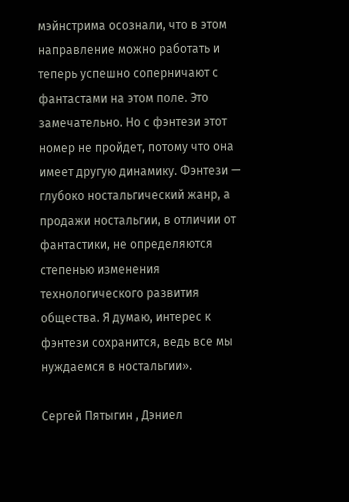мэйнстрима осознали, что в этом направление можно работать и теперь успешно соперничают с фантастами на этом поле. Это замечательно. Но с фэнтези этот номер не пройдет, потому что она имеет другую динамику. Фэнтези — глубоко ностальгический жанр, а продажи ностальгии, в отличии от фантастики, не определяются степенью изменения технологического развития общества. Я думаю, интерес к фэнтези сохранится, ведь все мы нуждаемся в ностальгии».

Сергей Пятыгин , Дэниел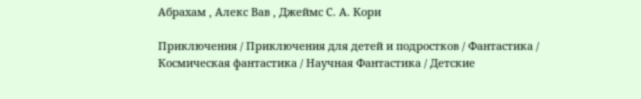Абрахам , Алекс Вав , Джеймс С. А. Кори

Приключения / Приключения для детей и подростков / Фантастика / Космическая фантастика / Научная Фантастика / Детские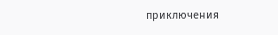приключения